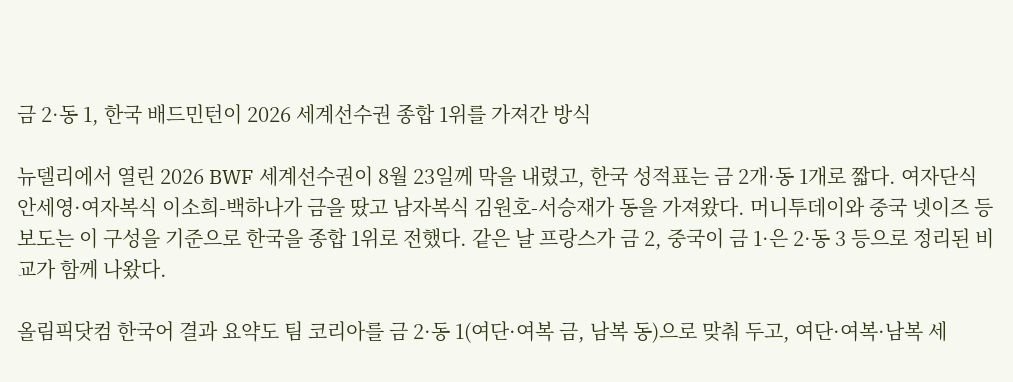금 2·동 1, 한국 배드민턴이 2026 세계선수권 종합 1위를 가져간 방식

뉴델리에서 열린 2026 BWF 세계선수권이 8월 23일께 막을 내렸고, 한국 성적표는 금 2개·동 1개로 짧다. 여자단식 안세영·여자복식 이소희-백하나가 금을 땄고 남자복식 김원호-서승재가 동을 가져왔다. 머니투데이와 중국 넷이즈 등 보도는 이 구성을 기준으로 한국을 종합 1위로 전했다. 같은 날 프랑스가 금 2, 중국이 금 1·은 2·동 3 등으로 정리된 비교가 함께 나왔다.

올림픽닷컴 한국어 결과 요약도 팀 코리아를 금 2·동 1(여단·여복 금, 남복 동)으로 맞춰 두고, 여단·여복·남복 세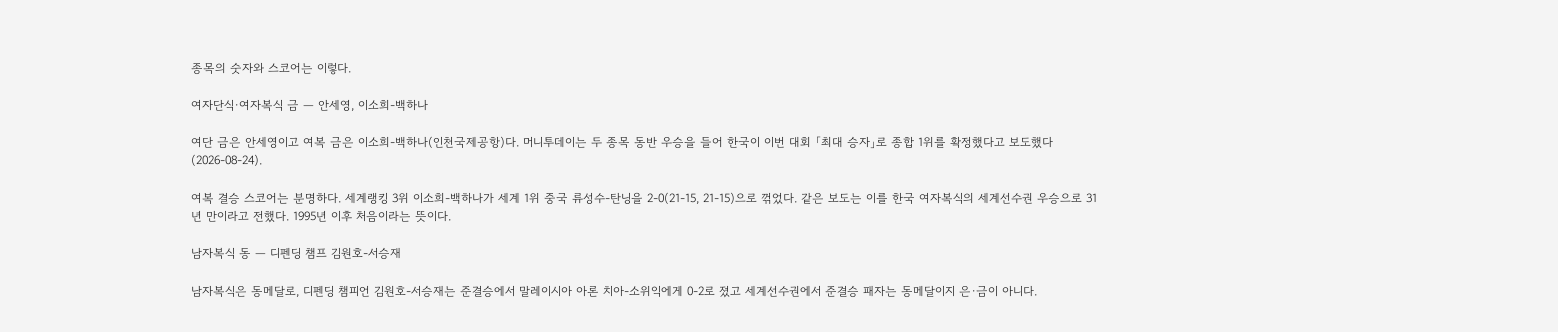종목의 숫자와 스코어는 이렇다.

여자단식·여자복식 금 — 안세영, 이소희-백하나

여단 금은 안세영이고 여복 금은 이소희-백하나(인천국제공항)다. 머니투데이는 두 종목 동반 우승을 들어 한국이 이번 대회 「최대 승자」로 종합 1위를 확정했다고 보도했다(2026-08-24).

여복 결승 스코어는 분명하다. 세계랭킹 3위 이소희-백하나가 세계 1위 중국 류성수-탄닝을 2-0(21-15, 21-15)으로 꺾었다. 같은 보도는 이를 한국 여자복식의 세계선수권 우승으로 31년 만이라고 전했다. 1995년 이후 처음이라는 뜻이다.

남자복식 동 — 디펜딩 챔프 김원호-서승재

남자복식은 동메달로, 디펜딩 챔피언 김원호-서승재는 준결승에서 말레이시아 아론 치아-소위익에게 0-2로 졌고 세계선수권에서 준결승 패자는 동메달이지 은·금이 아니다.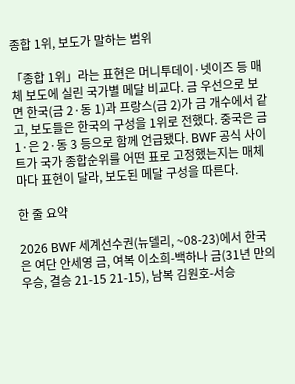종합 1위, 보도가 말하는 범위

「종합 1위」라는 표현은 머니투데이·넷이즈 등 매체 보도에 실린 국가별 메달 비교다. 금 우선으로 보면 한국(금 2·동 1)과 프랑스(금 2)가 금 개수에서 같고, 보도들은 한국의 구성을 1위로 전했다. 중국은 금 1·은 2·동 3 등으로 함께 언급됐다. BWF 공식 사이트가 국가 종합순위를 어떤 표로 고정했는지는 매체마다 표현이 달라, 보도된 메달 구성을 따른다.

한 줄 요약

2026 BWF 세계선수권(뉴델리, ~08-23)에서 한국은 여단 안세영 금, 여복 이소희-백하나 금(31년 만의 우승, 결승 21-15 21-15), 남복 김원호-서승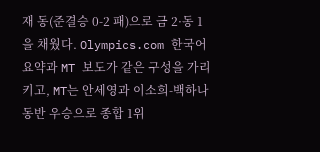재 동(준결승 0-2 패)으로 금 2·동 1을 채웠다. Olympics.com 한국어 요약과 MT 보도가 같은 구성을 가리키고, MT는 안세영과 이소희-백하나 동반 우승으로 종합 1위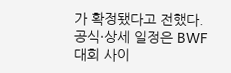가 확정됐다고 전했다. 공식·상세 일정은 BWF 대회 사이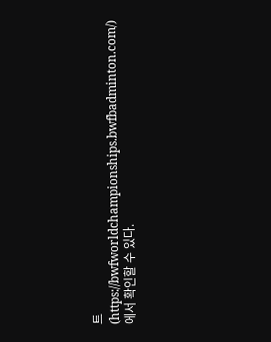트(https://bwfworldchampionships.bwfbadminton.com/)에서 확인할 수 있다.